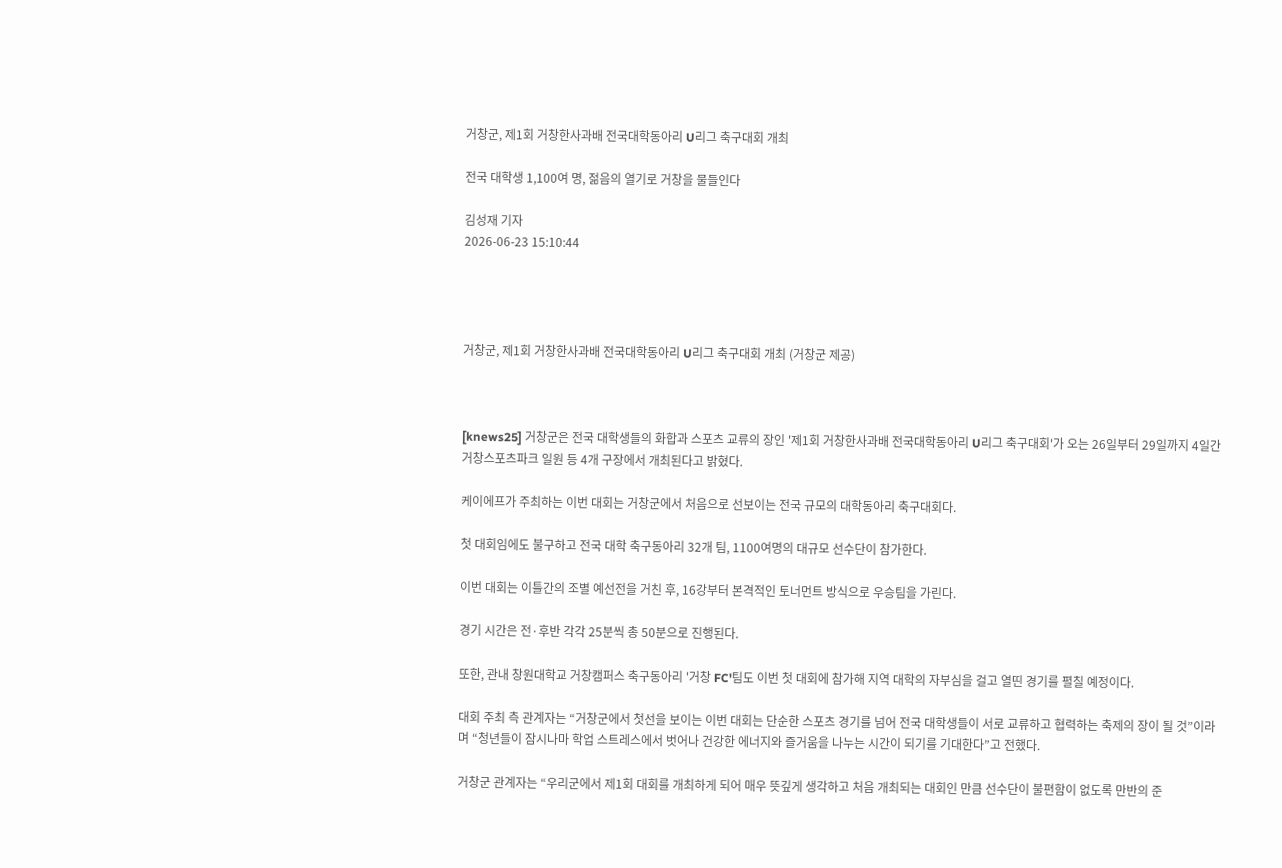거창군, 제1회 거창한사과배 전국대학동아리 U리그 축구대회 개최

전국 대학생 1,100여 명, 젊음의 열기로 거창을 물들인다

김성재 기자
2026-06-23 15:10:44




거창군, 제1회 거창한사과배 전국대학동아리 U리그 축구대회 개최 (거창군 제공)



[knews25] 거창군은 전국 대학생들의 화합과 스포츠 교류의 장인 '제1회 거창한사과배 전국대학동아리 U리그 축구대회'가 오는 26일부터 29일까지 4일간 거창스포츠파크 일원 등 4개 구장에서 개최된다고 밝혔다.

케이에프가 주최하는 이번 대회는 거창군에서 처음으로 선보이는 전국 규모의 대학동아리 축구대회다.

첫 대회임에도 불구하고 전국 대학 축구동아리 32개 팀, 1100여명의 대규모 선수단이 참가한다.

이번 대회는 이틀간의 조별 예선전을 거친 후, 16강부터 본격적인 토너먼트 방식으로 우승팀을 가린다.

경기 시간은 전·후반 각각 25분씩 총 50분으로 진행된다.

또한, 관내 창원대학교 거창캠퍼스 축구동아리 '거창 FC'팀도 이번 첫 대회에 참가해 지역 대학의 자부심을 걸고 열띤 경기를 펼칠 예정이다.

대회 주최 측 관계자는 “거창군에서 첫선을 보이는 이번 대회는 단순한 스포츠 경기를 넘어 전국 대학생들이 서로 교류하고 협력하는 축제의 장이 될 것”이라며 “청년들이 잠시나마 학업 스트레스에서 벗어나 건강한 에너지와 즐거움을 나누는 시간이 되기를 기대한다”고 전했다.

거창군 관계자는 “우리군에서 제1회 대회를 개최하게 되어 매우 뜻깊게 생각하고 처음 개최되는 대회인 만큼 선수단이 불편함이 없도록 만반의 준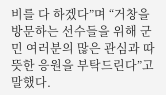비를 다 하겠다”며 “거창을 방문하는 선수들을 위해 군민 여러분의 많은 관심과 따뜻한 응원을 부탁드린다”고 말했다.